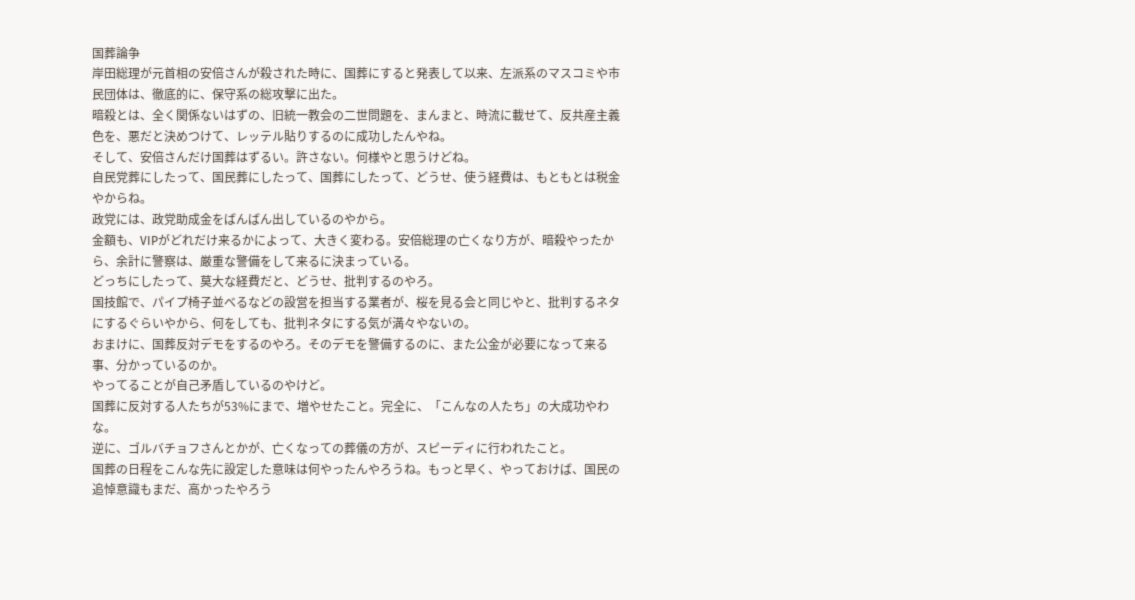国葬論争
岸田総理が元首相の安倍さんが殺された時に、国葬にすると発表して以来、左派系のマスコミや市民団体は、徹底的に、保守系の総攻撃に出た。
暗殺とは、全く関係ないはずの、旧統一教会の二世問題を、まんまと、時流に載せて、反共産主義色を、悪だと決めつけて、レッテル貼りするのに成功したんやね。
そして、安倍さんだけ国葬はずるい。許さない。何様やと思うけどね。
自民党葬にしたって、国民葬にしたって、国葬にしたって、どうせ、使う経費は、もともとは税金やからね。
政党には、政党助成金をばんばん出しているのやから。
金額も、VIPがどれだけ来るかによって、大きく変わる。安倍総理の亡くなり方が、暗殺やったから、余計に警察は、厳重な警備をして来るに決まっている。
どっちにしたって、莫大な経費だと、どうせ、批判するのやろ。
国技館で、パイプ椅子並べるなどの設営を担当する業者が、桜を見る会と同じやと、批判するネタにするぐらいやから、何をしても、批判ネタにする気が満々やないの。
おまけに、国葬反対デモをするのやろ。そのデモを警備するのに、また公金が必要になって来る事、分かっているのか。
やってることが自己矛盾しているのやけど。
国葬に反対する人たちが53%にまで、増やせたこと。完全に、「こんなの人たち」の大成功やわな。
逆に、ゴルバチョフさんとかが、亡くなっての葬儀の方が、スピーディに行われたこと。
国葬の日程をこんな先に設定した意味は何やったんやろうね。もっと早く、やっておけば、国民の追悼意識もまだ、高かったやろう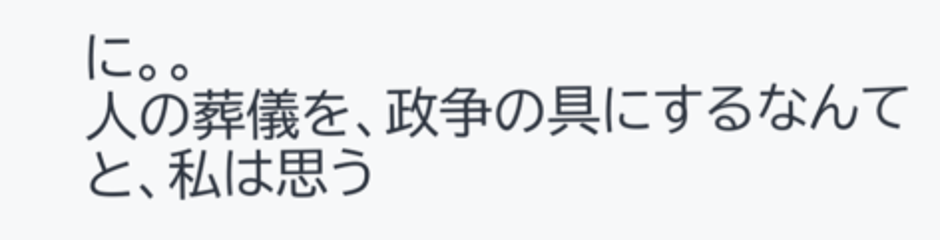に。。
人の葬儀を、政争の具にするなんてと、私は思う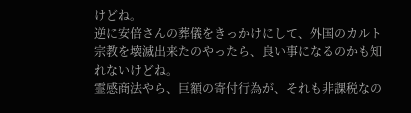けどね。
逆に安倍さんの葬儀をきっかけにして、外国のカルト宗教を壊滅出来たのやったら、良い事になるのかも知れないけどね。
霊感商法やら、巨額の寄付行為が、それも非課税なの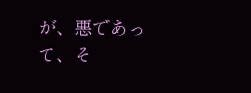が、悪であって、そ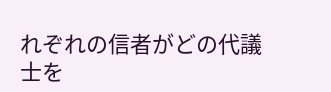れぞれの信者がどの代議士を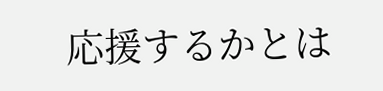応援するかとは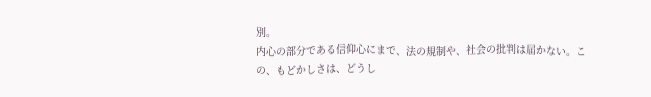別。
内心の部分である信仰心にまで、法の規制や、社会の批判は届かない。この、もどかしさは、どうし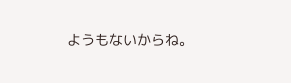ようもないからね。